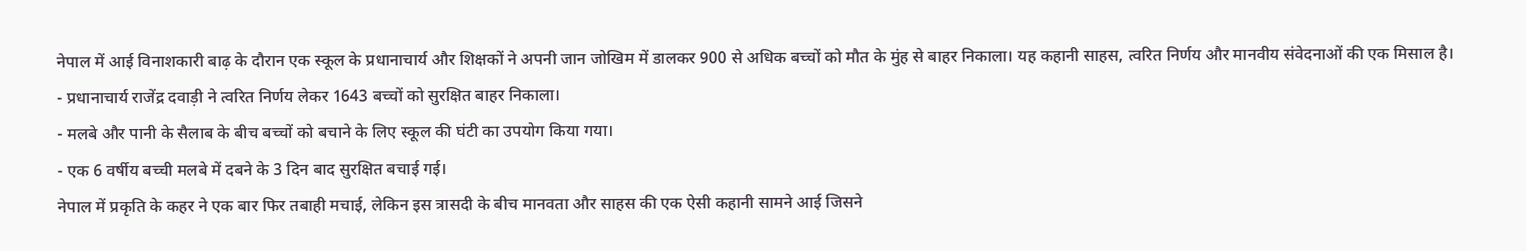नेपाल में आई विनाशकारी बाढ़ के दौरान एक स्कूल के प्रधानाचार्य और शिक्षकों ने अपनी जान जोखिम में डालकर 900 से अधिक बच्चों को मौत के मुंह से बाहर निकाला। यह कहानी साहस, त्वरित निर्णय और मानवीय संवेदनाओं की एक मिसाल है।
- प्रधानाचार्य राजेंद्र दवाड़ी ने त्वरित निर्णय लेकर 1643 बच्चों को सुरक्षित बाहर निकाला।
- मलबे और पानी के सैलाब के बीच बच्चों को बचाने के लिए स्कूल की घंटी का उपयोग किया गया।
- एक 6 वर्षीय बच्ची मलबे में दबने के 3 दिन बाद सुरक्षित बचाई गई।
नेपाल में प्रकृति के कहर ने एक बार फिर तबाही मचाई, लेकिन इस त्रासदी के बीच मानवता और साहस की एक ऐसी कहानी सामने आई जिसने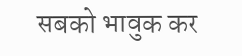सबको भावुक कर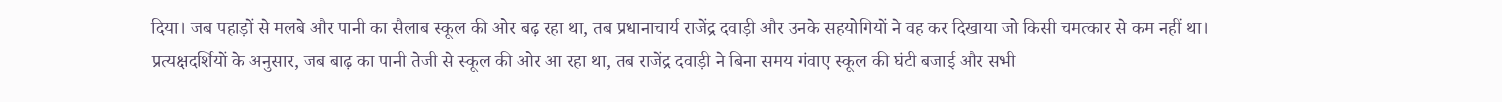दिया। जब पहाड़ों से मलबे और पानी का सैलाब स्कूल की ओर बढ़ रहा था, तब प्रधानाचार्य राजेंद्र दवाड़ी और उनके सहयोगियों ने वह कर दिखाया जो किसी चमत्कार से कम नहीं था।
प्रत्यक्षदर्शियों के अनुसार, जब बाढ़ का पानी तेजी से स्कूल की ओर आ रहा था, तब राजेंद्र दवाड़ी ने बिना समय गंवाए स्कूल की घंटी बजाई और सभी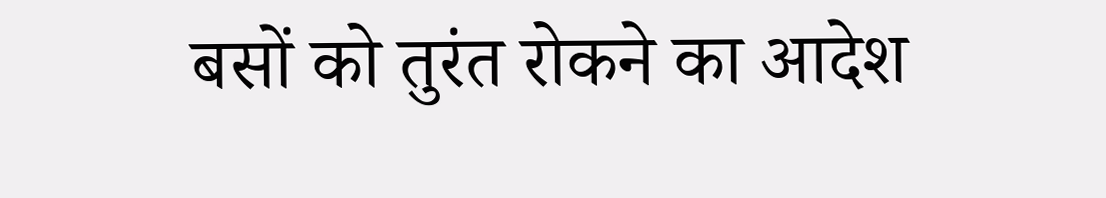बसों को तुरंत रोकने का आदेश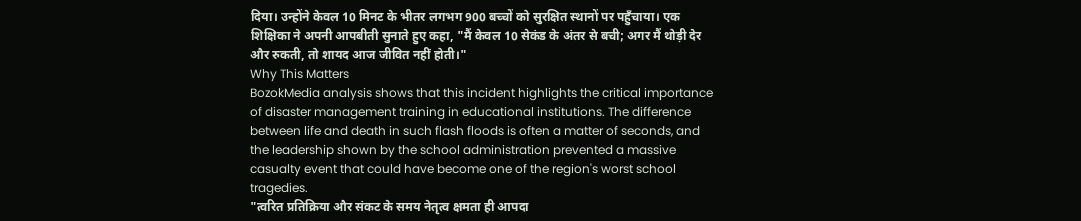दिया। उन्होंने केवल 10 मिनट के भीतर लगभग 900 बच्चों को सुरक्षित स्थानों पर पहुँचाया। एक शिक्षिका ने अपनी आपबीती सुनाते हुए कहा, "मैं केवल 10 सेकंड के अंतर से बची; अगर मैं थोड़ी देर और रुकती, तो शायद आज जीवित नहीं होती।"
Why This Matters
BozokMedia analysis shows that this incident highlights the critical importance of disaster management training in educational institutions. The difference between life and death in such flash floods is often a matter of seconds, and the leadership shown by the school administration prevented a massive casualty event that could have become one of the region's worst school tragedies.
"त्वरित प्रतिक्रिया और संकट के समय नेतृत्व क्षमता ही आपदा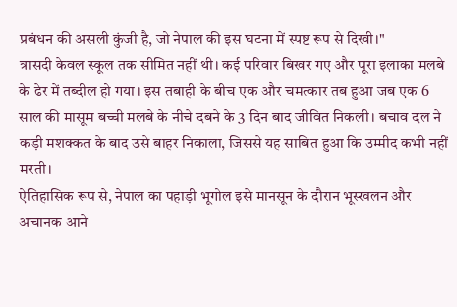प्रबंधन की असली कुंजी है, जो नेपाल की इस घटना में स्पष्ट रूप से दिखी।"
त्रासदी केवल स्कूल तक सीमित नहीं थी। कई परिवार बिखर गए और पूरा इलाका मलबे के ढेर में तब्दील हो गया। इस तबाही के बीच एक और चमत्कार तब हुआ जब एक 6 साल की मासूम बच्ची मलबे के नीचे दबने के 3 दिन बाद जीवित निकली। बचाव दल ने कड़ी मशक्कत के बाद उसे बाहर निकाला, जिससे यह साबित हुआ कि उम्मीद कभी नहीं मरती।
ऐतिहासिक रूप से, नेपाल का पहाड़ी भूगोल इसे मानसून के दौरान भूस्खलन और अचानक आने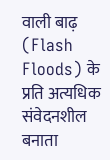वाली बाढ़ (Flash Floods) के प्रति अत्यधिक संवेदनशील बनाता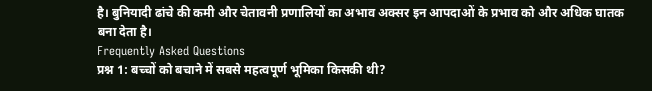है। बुनियादी ढांचे की कमी और चेतावनी प्रणालियों का अभाव अक्सर इन आपदाओं के प्रभाव को और अधिक घातक बना देता है।
Frequently Asked Questions
प्रश्न 1: बच्चों को बचाने में सबसे महत्वपूर्ण भूमिका किसकी थी?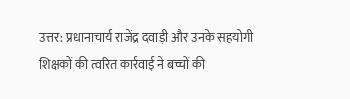उत्तर: प्रधानाचार्य राजेंद्र दवाड़ी और उनके सहयोगी शिक्षकों की त्वरित कार्रवाई ने बच्चों की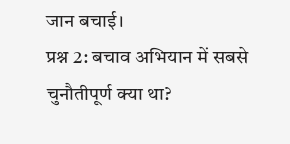जान बचाई।
प्रश्न 2: बचाव अभियान में सबसे चुनौतीपूर्ण क्या था?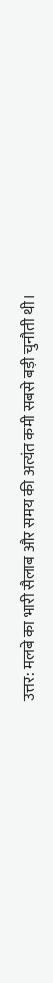उत्तर: मलबे का भारी सैलाब और समय की अत्यंत कमी सबसे बड़ी चुनौती थी।